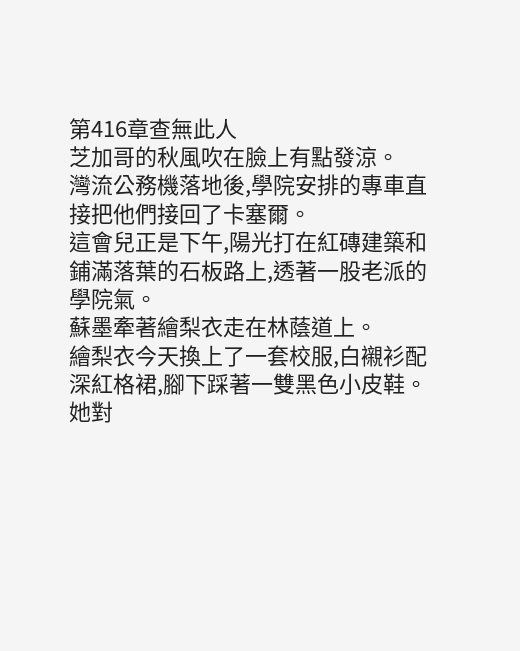第416章查無此人
芝加哥的秋風吹在臉上有點發涼。
灣流公務機落地後,學院安排的專車直接把他們接回了卡塞爾。
這會兒正是下午,陽光打在紅磚建築和鋪滿落葉的石板路上,透著一股老派的學院氣。
蘇墨牽著繪梨衣走在林蔭道上。
繪梨衣今天換上了一套校服,白襯衫配深紅格裙,腳下踩著一雙黑色小皮鞋。
她對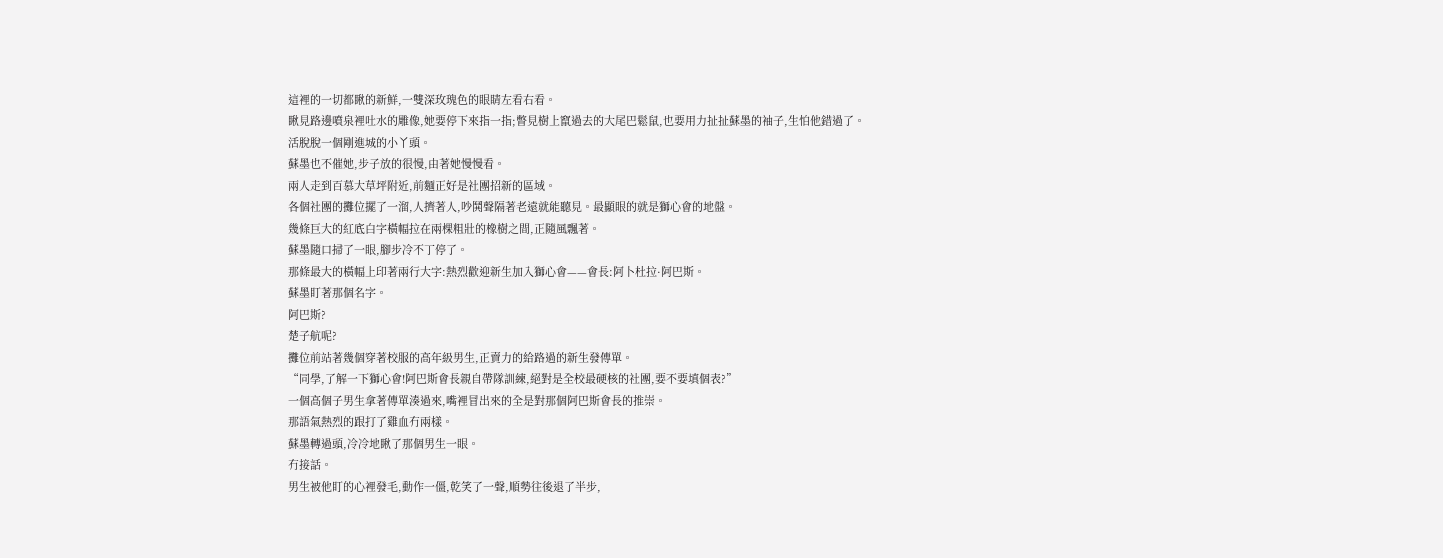這裡的一切都瞅的新鮮,一雙深玫瑰色的眼睛左看右看。
瞅見路邊噴泉裡吐水的雕像,她要停下來指一指;瞥見樹上竄過去的大尾巴鬆鼠,也要用力扯扯蘇墨的袖子,生怕他錯過了。
活脫脫一個剛進城的小丫頭。
蘇墨也不催她,步子放的很慢,由著她慢慢看。
兩人走到百慕大草坪附近,前麵正好是社團招新的區域。
各個社團的攤位擺了一溜,人擠著人,吵鬨聲隔著老遠就能聽見。最顯眼的就是獅心會的地盤。
幾條巨大的紅底白字橫幅拉在兩棵粗壯的橡樹之間,正隨風飄著。
蘇墨隨口掃了一眼,腳步冷不丁停了。
那條最大的橫幅上印著兩行大字:熱烈歡迎新生加入獅心會——會長:阿卜杜拉·阿巴斯。
蘇墨盯著那個名字。
阿巴斯?
楚子航呢?
攤位前站著幾個穿著校服的高年級男生,正賣力的給路過的新生發傳單。
“同學,了解一下獅心會!阿巴斯會長親自帶隊訓練,絕對是全校最硬核的社團,要不要填個表?”
一個高個子男生拿著傳單湊過來,嘴裡冒出來的全是對那個阿巴斯會長的推崇。
那語氣熱烈的跟打了雞血冇兩樣。
蘇墨轉過頭,冷冷地瞅了那個男生一眼。
冇接話。
男生被他盯的心裡發毛,動作一僵,乾笑了一聲,順勢往後退了半步,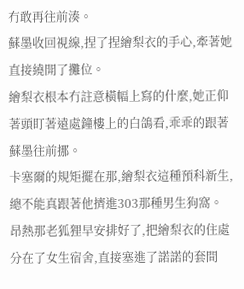冇敢再往前湊。
蘇墨收回視線,捏了捏繪梨衣的手心,牽著她直接繞開了攤位。
繪梨衣根本冇註意橫幅上寫的什麼,她正仰著頭盯著遠處鐘樓上的白鴿看,乖乖的跟著蘇墨往前挪。
卡塞爾的規矩擺在那,繪梨衣這種預科新生,總不能真跟著他擠進303那種男生狗窩。
昂熱那老狐狸早安排好了,把繪梨衣的住處分在了女生宿舍,直接塞進了諾諾的套間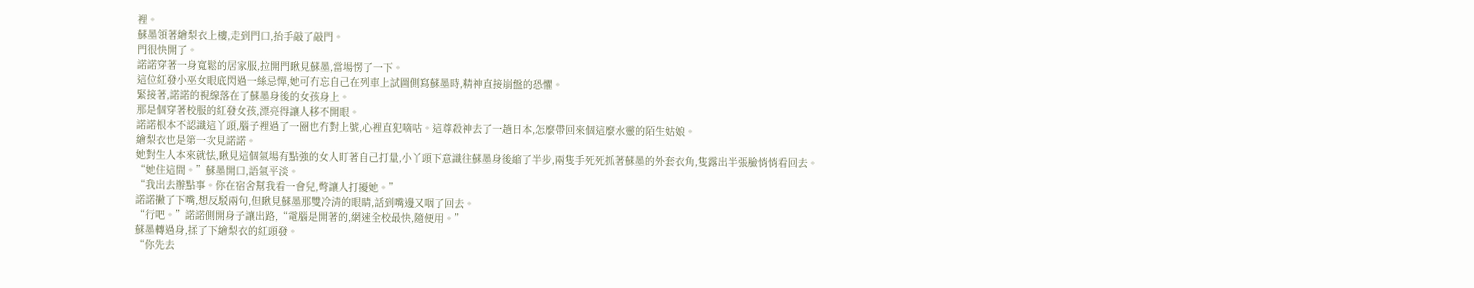裡。
蘇墨領著繪梨衣上樓,走到門口,抬手敲了敲門。
門很快開了。
諾諾穿著一身寬鬆的居家服,拉開門瞅見蘇墨,當場愣了一下。
這位紅發小巫女眼底閃過一絲忌憚,她可冇忘自己在列車上試圖側寫蘇墨時,精神直接崩盤的恐懼。
緊接著,諾諾的視線落在了蘇墨身後的女孩身上。
那是個穿著校服的紅發女孩,漂亮得讓人移不開眼。
諾諾根本不認識這丫頭,腦子裡過了一圈也冇對上號,心裡直犯嘀咕。這尊殺神去了一趟日本,怎麼帶回來個這麼水靈的陌生姑娘。
繪梨衣也是第一次見諾諾。
她對生人本來就怯,瞅見這個氣場有點強的女人盯著自己打量,小丫頭下意識往蘇墨身後縮了半步,兩隻手死死抓著蘇墨的外套衣角,隻露出半張臉悄悄看回去。
“她住這間。”蘇墨開口,語氣平淡。
“我出去辦點事。你在宿舍幫我看一會兒,彆讓人打擾她。”
諾諾撇了下嘴,想反駁兩句,但瞅見蘇墨那雙冷清的眼睛,話到嘴邊又咽了回去。
“行吧。”諾諾側開身子讓出路,“電腦是開著的,網速全校最快,隨便用。”
蘇墨轉過身,揉了下繪梨衣的紅頭發。
“你先去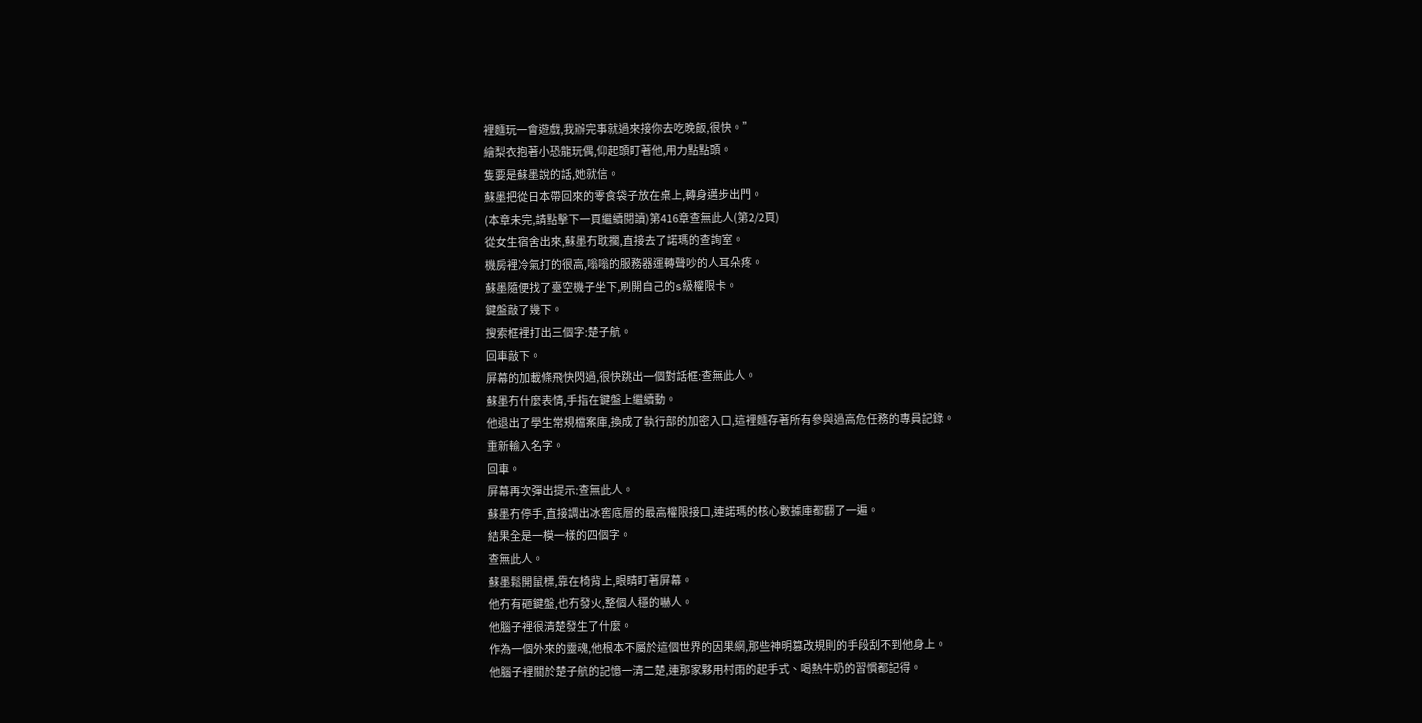裡麵玩一會遊戲,我辦完事就過來接你去吃晚飯,很快。”
繪梨衣抱著小恐龍玩偶,仰起頭盯著他,用力點點頭。
隻要是蘇墨說的話,她就信。
蘇墨把從日本帶回來的零食袋子放在桌上,轉身邁步出門。
(本章未完,請點擊下一頁繼續閱讀)第416章查無此人(第2/2頁)
從女生宿舍出來,蘇墨冇耽擱,直接去了諾瑪的查詢室。
機房裡冷氣打的很高,嗡嗡的服務器運轉聲吵的人耳朵疼。
蘇墨隨便找了臺空機子坐下,刷開自己的s級權限卡。
鍵盤敲了幾下。
搜索框裡打出三個字:楚子航。
回車敲下。
屏幕的加載條飛快閃過,很快跳出一個對話框:查無此人。
蘇墨冇什麼表情,手指在鍵盤上繼續動。
他退出了學生常規檔案庫,換成了執行部的加密入口,這裡麵存著所有參與過高危任務的專員記錄。
重新輸入名字。
回車。
屏幕再次彈出提示:查無此人。
蘇墨冇停手,直接調出冰窖底層的最高權限接口,連諾瑪的核心數據庫都翻了一遍。
結果全是一模一樣的四個字。
查無此人。
蘇墨鬆開鼠標,靠在椅背上,眼睛盯著屏幕。
他冇有砸鍵盤,也冇發火,整個人穩的嚇人。
他腦子裡很清楚發生了什麼。
作為一個外來的靈魂,他根本不屬於這個世界的因果網,那些神明篡改規則的手段刮不到他身上。
他腦子裡關於楚子航的記憶一清二楚,連那家夥用村雨的起手式、喝熱牛奶的習慣都記得。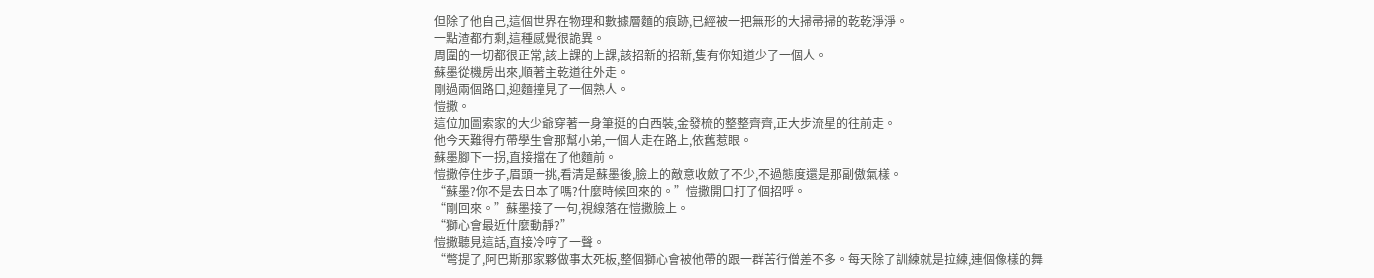但除了他自己,這個世界在物理和數據層麵的痕跡,已經被一把無形的大掃帚掃的乾乾淨淨。
一點渣都冇剩,這種感覺很詭異。
周圍的一切都很正常,該上課的上課,該招新的招新,隻有你知道少了一個人。
蘇墨從機房出來,順著主乾道往外走。
剛過兩個路口,迎麵撞見了一個熟人。
愷撒。
這位加圖索家的大少爺穿著一身筆挺的白西裝,金發梳的整整齊齊,正大步流星的往前走。
他今天難得冇帶學生會那幫小弟,一個人走在路上,依舊惹眼。
蘇墨腳下一拐,直接擋在了他麵前。
愷撒停住步子,眉頭一挑,看清是蘇墨後,臉上的敵意收斂了不少,不過態度還是那副傲氣樣。
“蘇墨?你不是去日本了嗎?什麼時候回來的。”愷撒開口打了個招呼。
“剛回來。”蘇墨接了一句,視線落在愷撒臉上。
“獅心會最近什麼動靜?”
愷撒聽見這話,直接冷哼了一聲。
“彆提了,阿巴斯那家夥做事太死板,整個獅心會被他帶的跟一群苦行僧差不多。每天除了訓練就是拉練,連個像樣的舞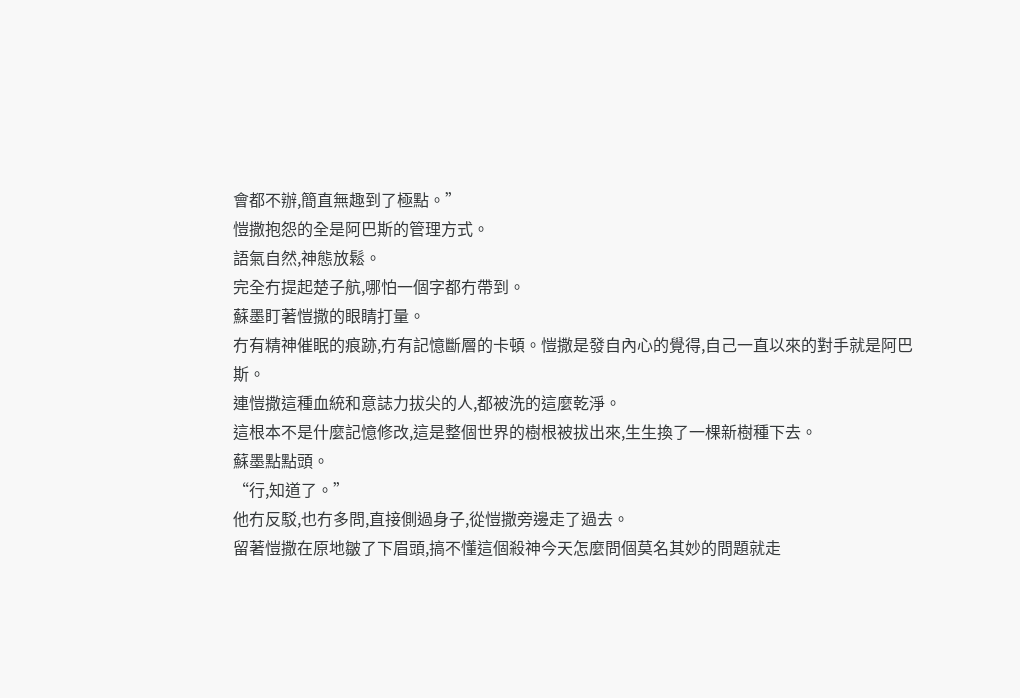會都不辦,簡直無趣到了極點。”
愷撒抱怨的全是阿巴斯的管理方式。
語氣自然,神態放鬆。
完全冇提起楚子航,哪怕一個字都冇帶到。
蘇墨盯著愷撒的眼睛打量。
冇有精神催眠的痕跡,冇有記憶斷層的卡頓。愷撒是發自內心的覺得,自己一直以來的對手就是阿巴斯。
連愷撒這種血統和意誌力拔尖的人,都被洗的這麼乾淨。
這根本不是什麼記憶修改,這是整個世界的樹根被拔出來,生生換了一棵新樹種下去。
蘇墨點點頭。
“行,知道了。”
他冇反駁,也冇多問,直接側過身子,從愷撒旁邊走了過去。
留著愷撒在原地皺了下眉頭,搞不懂這個殺神今天怎麼問個莫名其妙的問題就走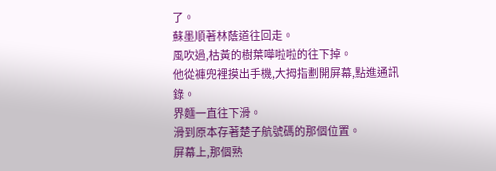了。
蘇墨順著林蔭道往回走。
風吹過,枯黃的樹葉嘩啦啦的往下掉。
他從褲兜裡摸出手機,大拇指劃開屏幕,點進通訊錄。
界麵一直往下滑。
滑到原本存著楚子航號碼的那個位置。
屏幕上,那個熟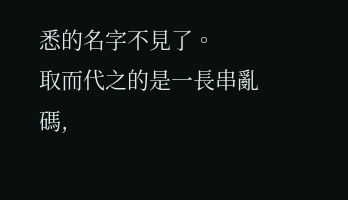悉的名字不見了。
取而代之的是一長串亂碼,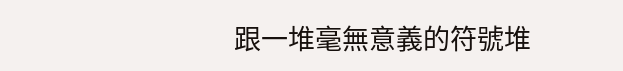跟一堆毫無意義的符號堆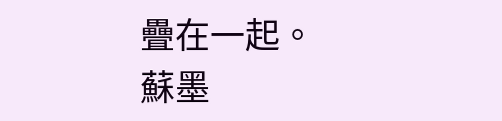疊在一起。
蘇墨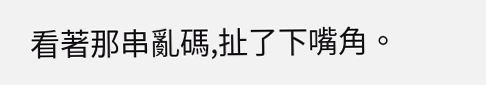看著那串亂碼,扯了下嘴角。